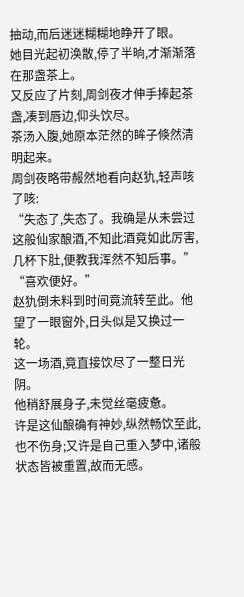抽动,而后迷迷糊糊地睁开了眼。
她目光起初涣散,停了半晌,才渐渐落在那盏茶上。
又反应了片刻,周剑夜才伸手捧起茶盏,凑到唇边,仰头饮尽。
茶汤入腹,她原本茫然的眸子倏然清明起来。
周剑夜略带赧然地看向赵犰,轻声咳了咳:
“失态了,失态了。我确是从未尝过这般仙家酿酒,不知此酒竟如此厉害,几杯下肚,便教我浑然不知后事。”
“喜欢便好。”
赵犰倒未料到时间竟流转至此。他望了一眼窗外,日头似是又换过一轮。
这一场酒,竟直接饮尽了一整日光阴。
他稍舒展身子,未觉丝毫疲惫。
许是这仙酿确有神妙,纵然畅饮至此,也不伤身;又许是自己重入梦中,诸般状态皆被重置,故而无感。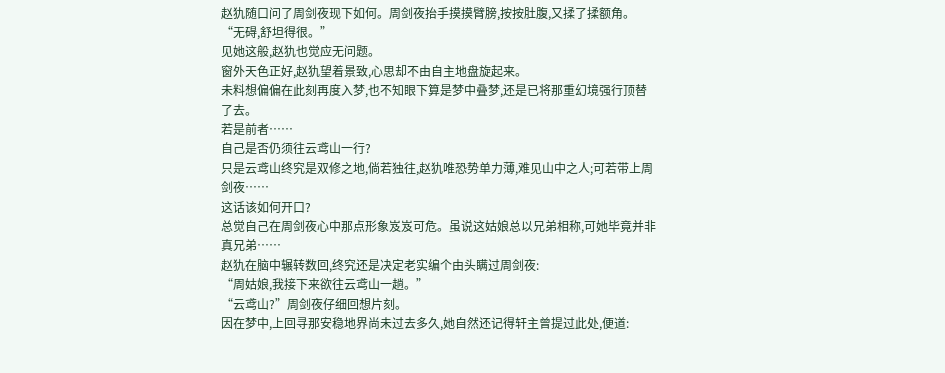赵犰随口问了周剑夜现下如何。周剑夜抬手摸摸臂膀,按按肚腹,又揉了揉额角。
“无碍,舒坦得很。”
见她这般,赵犰也觉应无问题。
窗外天色正好,赵犰望着景致,心思却不由自主地盘旋起来。
未料想偏偏在此刻再度入梦,也不知眼下算是梦中叠梦,还是已将那重幻境强行顶替了去。
若是前者……
自己是否仍须往云鸢山一行?
只是云鸢山终究是双修之地,倘若独往,赵犰唯恐势单力薄,难见山中之人;可若带上周剑夜……
这话该如何开口?
总觉自己在周剑夜心中那点形象岌岌可危。虽说这姑娘总以兄弟相称,可她毕竟并非真兄弟……
赵犰在脑中辗转数回,终究还是决定老实编个由头瞒过周剑夜:
“周姑娘,我接下来欲往云鸢山一趟。”
“云鸢山?”周剑夜仔细回想片刻。
因在梦中,上回寻那安稳地界尚未过去多久,她自然还记得轩主曾提过此处,便道: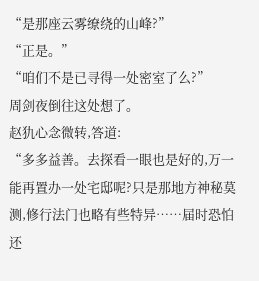“是那座云雾缭绕的山峰?”
“正是。”
“咱们不是已寻得一处密室了么?”
周剑夜倒往这处想了。
赵犰心念微转,答道:
“多多益善。去探看一眼也是好的,万一能再置办一处宅邸呢?只是那地方神秘莫测,修行法门也略有些特异……届时恐怕还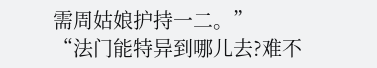需周姑娘护持一二。”
“法门能特异到哪儿去?难不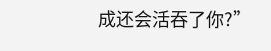成还会活吞了你?”